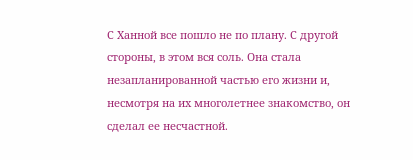С Ханной все пошло не по плану. С другой стороны, в этом вся соль. Она стала незапланированной частью его жизни и, несмотря на их многолетнее знакомство, он сделал ее несчастной.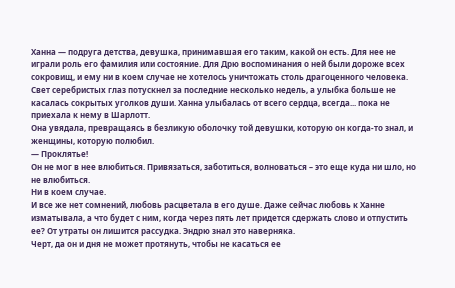Ханна — подруга детства, девушка, принимавшая его таким, какой он есть. Для нее не играли роль его фамилия или состояние. Для Дрю воспоминания о ней были дороже всех сокровищ, и ему ни в коем случае не хотелось уничтожать столь драгоценного человека.
Свет серебристых глаз потускнел за последние несколько недель, а улыбка больше не касалась сокрытых уголков души. Ханна улыбалась от всего сердца, всегда... пока не приехала к нему в Шарлотт.
Она увядала, превращаясь в безликую оболочку той девушки, которую он когда-то знал, и женщины, которую полюбил.
— Проклятье!
Он не мог в нее влюбиться. Привязаться, заботиться, волноваться – это еще куда ни шло, но не влюбиться.
Ни в коем случае.
И все же нет сомнений, любовь расцветала в его душе. Даже сейчас любовь к Ханне изматывала, а что будет с ним, когда через пять лет придется сдержать слово и отпустить ее? От утраты он лишится рассудка. Эндрю знал это наверняка.
Черт, да он и дня не может протянуть, чтобы не касаться ее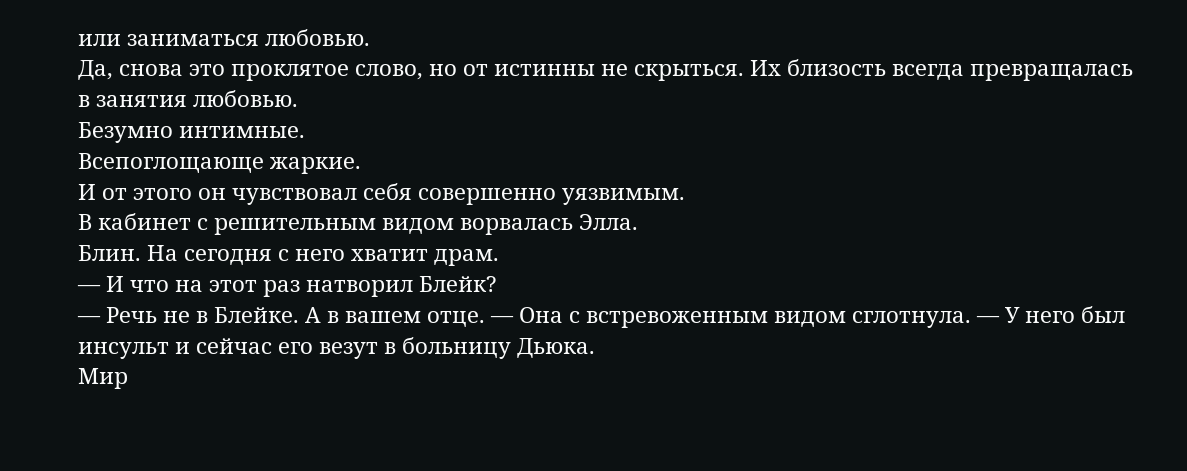или заниматься любовью.
Да, снова это проклятое слово, но от истинны не скрыться. Их близость всегда превращалась в занятия любовью.
Безумно интимные.
Всепоглощающе жаркие.
И от этого он чувствовал себя совершенно уязвимым.
В кабинет с решительным видом ворвалась Элла.
Блин. На сегодня с него хватит драм.
— И что на этот раз натворил Блейк?
— Речь не в Блейке. А в вашем отце. — Она с встревоженным видом сглотнула. — У него был инсульт и сейчас его везут в больницу Дьюка.
Мир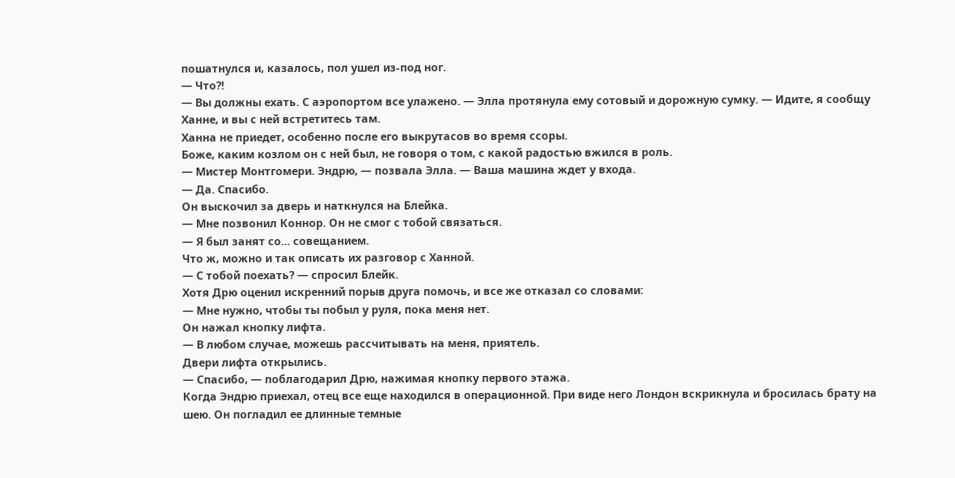пошатнулся и, казалось, пол ушел из-под ног.
— Что?!
— Вы должны ехать. С аэропортом все улажено. — Элла протянула ему сотовый и дорожную сумку. — Идите, я сообщу Ханне, и вы с ней встретитесь там.
Ханна не приедет, особенно после его выкрутасов во время ссоры.
Боже, каким козлом он с ней был, не говоря о том, с какой радостью вжился в роль.
— Мистер Монтгомери. Эндрю, — позвала Элла. — Ваша машина ждет у входа.
— Да. Спасибо.
Он выскочил за дверь и наткнулся на Блейка.
— Мне позвонил Коннор. Он не смог с тобой связаться.
— Я был занят со... совещанием.
Что ж, можно и так описать их разговор с Ханной.
— С тобой поехать? — спросил Блейк.
Хотя Дрю оценил искренний порыв друга помочь, и все же отказал со словами:
— Мне нужно, чтобы ты побыл у руля, пока меня нет.
Он нажал кнопку лифта.
— В любом случае, можешь рассчитывать на меня, приятель.
Двери лифта открылись.
— Спасибо, — поблагодарил Дрю, нажимая кнопку первого этажа.
Когда Эндрю приехал, отец все еще находился в операционной. При виде него Лондон вскрикнула и бросилась брату на шею. Он погладил ее длинные темные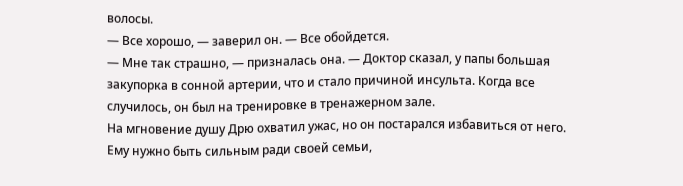волосы.
— Все хорошо, — заверил он. — Все обойдется.
— Мне так страшно, — призналась она. — Доктор сказал, у папы большая закупорка в сонной артерии, что и стало причиной инсульта. Когда все случилось, он был на тренировке в тренажерном зале.
На мгновение душу Дрю охватил ужас, но он постарался избавиться от него. Ему нужно быть сильным ради своей семьи,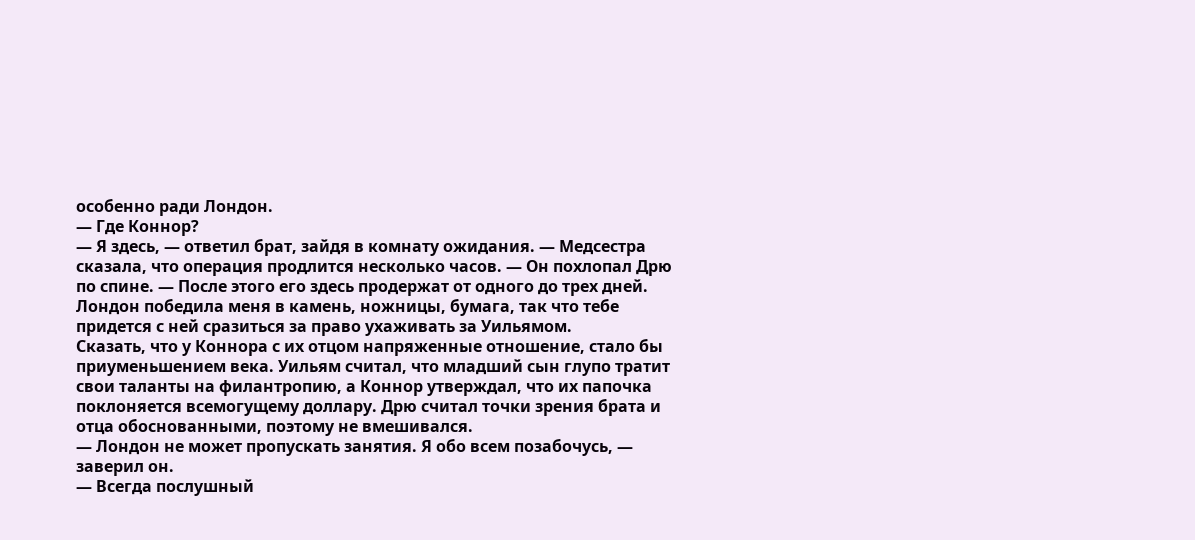особенно ради Лондон.
— Где Коннор?
— Я здесь, — ответил брат, зайдя в комнату ожидания. — Медсестра сказала, что операция продлится несколько часов. — Он похлопал Дрю по спине. — После этого его здесь продержат от одного до трех дней. Лондон победила меня в камень, ножницы, бумага, так что тебе придется с ней сразиться за право ухаживать за Уильямом.
Сказать, что у Коннора с их отцом напряженные отношение, стало бы приуменьшением века. Уильям считал, что младший сын глупо тратит свои таланты на филантропию, а Коннор утверждал, что их папочка поклоняется всемогущему доллару. Дрю считал точки зрения брата и отца обоснованными, поэтому не вмешивался.
— Лондон не может пропускать занятия. Я обо всем позабочусь, — заверил он.
— Всегда послушный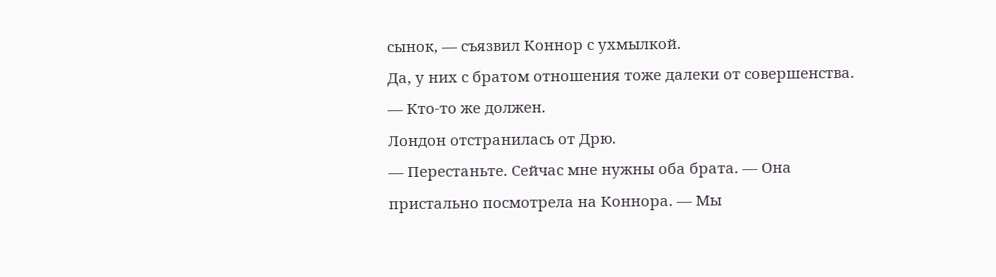сынок, — съязвил Коннор с ухмылкой.
Да, у них с братом отношения тоже далеки от совершенства.
— Кто-то же должен.
Лондон отстранилась от Дрю.
— Перестаньте. Сейчас мне нужны оба брата. — Она пристально посмотрела на Коннора. — Мы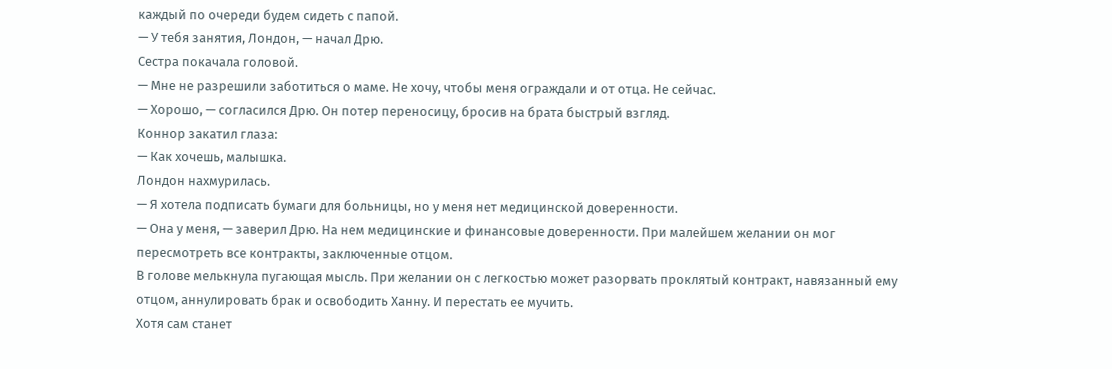каждый по очереди будем сидеть с папой.
— У тебя занятия, Лондон, — начал Дрю.
Сестра покачала головой.
— Мне не разрешили заботиться о маме. Не хочу, чтобы меня ограждали и от отца. Не сейчас.
— Хорошо, — согласился Дрю. Он потер переносицу, бросив на брата быстрый взгляд.
Коннор закатил глаза:
— Как хочешь, малышка.
Лондон нахмурилась.
— Я хотела подписать бумаги для больницы, но у меня нет медицинской доверенности.
— Она у меня, — заверил Дрю. На нем медицинские и финансовые доверенности. При малейшем желании он мог пересмотреть все контракты, заключенные отцом.
В голове мелькнула пугающая мысль. При желании он с легкостью может разорвать проклятый контракт, навязанный ему отцом, аннулировать брак и освободить Ханну. И перестать ее мучить.
Хотя сам станет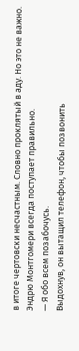в итоге чертовски несчастным. Словно проклятый в аду. Но это не важно. Эндрю Монтгомери всегда поступает правильно.
— Я обо всем позабочусь.
Выдохнув, он вытащил телефон, чтобы позвонить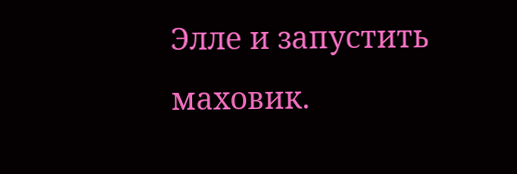Элле и запустить маховик.